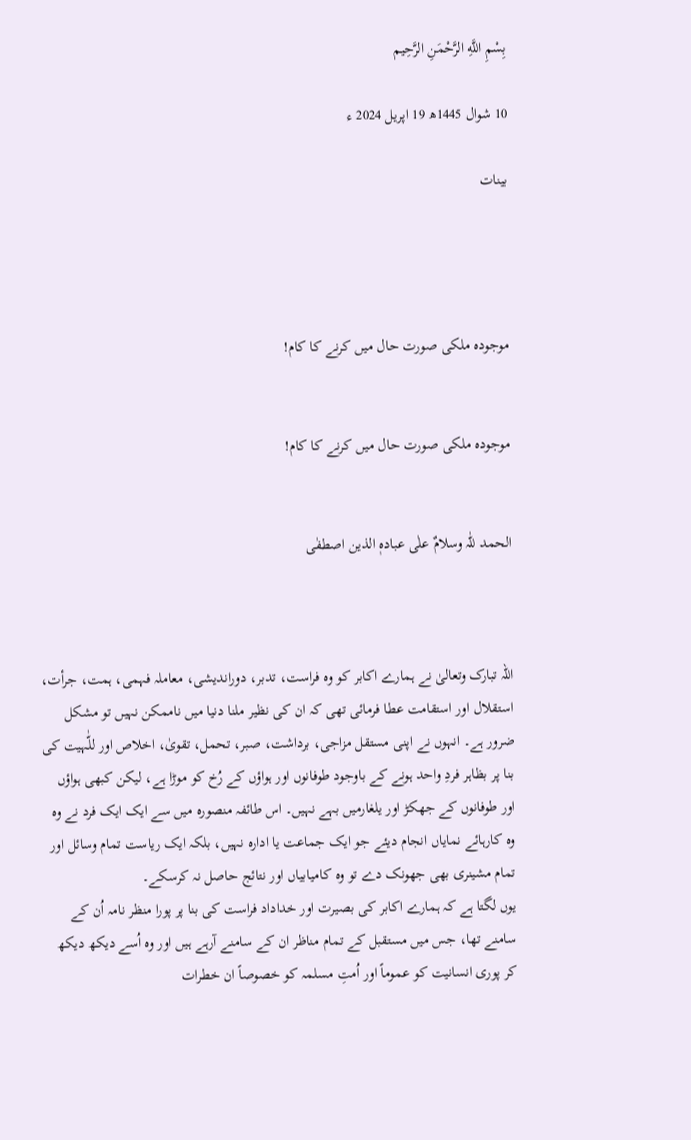بِسْمِ اللَّهِ الرَّحْمَنِ الرَّحِيم

10 شوال 1445ھ 19 اپریل 2024 ء

بینات




موجودہ ملکی صورت حال میں کرنے کا کام!


موجودہ ملکی صورت حال میں کرنے کا کام!


الحمد للّٰہ وسلامٌ علٰی عبادہٖ الذین اصطفٰی



اللہ تبارک وتعالیٰ نے ہمارے اکابر کو وہ فراست، تدبر، دوراندیشی، معاملہ فہمی، ہمت، جرأت، استقلال اور استقامت عطا فرمائی تھی کہ ان کی نظیر ملنا دنیا میں ناممکن نہیں تو مشکل ضرور ہے۔ انہوں نے اپنی مستقل مزاجی، برداشت، صبر، تحمل، تقویٰ، اخلاص اور للّٰہیت کی بنا پر بظاہر فردِ واحد ہونے کے باوجود طوفانوں اور ہواؤں کے رُخ کو موڑا ہے، لیکن کبھی ہواؤں اور طوفانوں کے جھکڑ اور یلغارمیں بہے نہیں۔ اس طائفہ منصورہ میں سے ایک ایک فرد نے وہ وہ کارہائے نمایاں انجام دیئے جو ایک جماعت یا ادارہ نہیں، بلکہ ایک ریاست تمام وسائل اور تمام مشینری بھی جھونک دے تو وہ کامیابیاں اور نتائج حاصل نہ کرسکے۔
یوں لگتا ہے کہ ہمارے اکابر کی بصیرت اور خداداد فراست کی بنا پر پورا منظر نامہ اُن کے سامنے تھا، جس میں مستقبل کے تمام مناظر ان کے سامنے آرہے ہیں اور وہ اُسے دیکھ دیکھ کر پوری انسانیت کو عموماً اور اُمتِ مسلمہ کو خصوصاً ان خطرات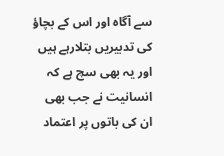سے آگاہ اور اس کے بچاؤ کی تدبیریں بتلارہے ہیں اور یہ بھی سچ ہے کہ انسانیت نے جب بھی ان کی باتوں پر اعتماد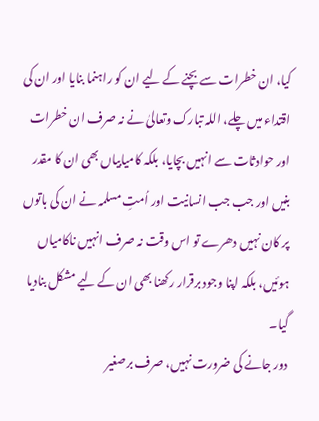کیا، ان خطرات سے بچنے کے لیے ان کو راہنما بنایا اور ان کی اقتداء میں چلے، اللہ تبارک وتعالیٰ نے نہ صرف ان خطرات اور حوادثات سے انہیں بچایا، بلکہ کامیابیاں بھی ان کا مقدر بنیں اور جب جب انسانیت اور اُمتِ مسلمہ نے ان کی باتوں پر کان نہیں دھرے تو اس وقت نہ صرف انہیں ناکامیاں ہوئیں، بلکہ اپنا وجود برقرار رکھنا بھی ان کے لیے مشکل بنادیا گیا۔
دور جانے کی ضرورت نہیں، صرف برصغیر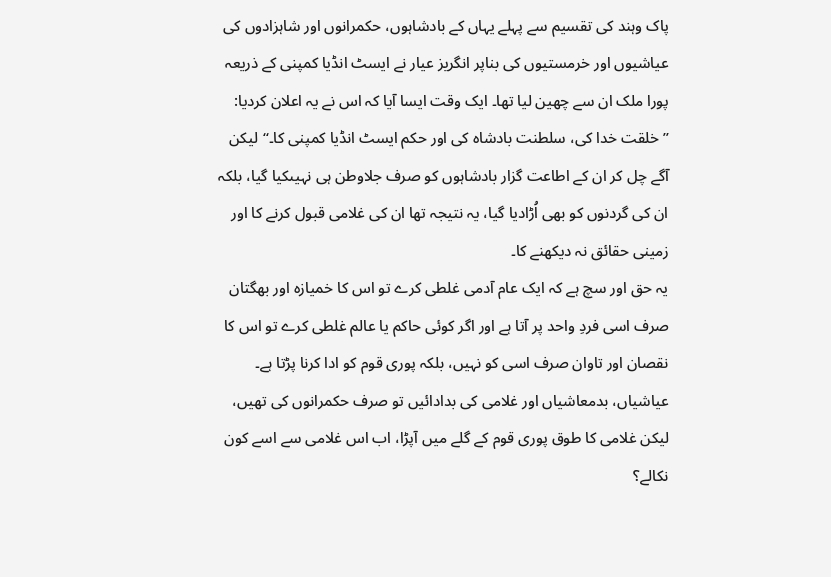پاک وہند کی تقسیم سے پہلے یہاں کے بادشاہوں، حکمرانوں اور شاہزادوں کی عیاشیوں اور خرمستیوں کی بناپر انگریز عیار نے ایسٹ انڈیا کمپنی کے ذریعہ پورا ملک ان سے چھین لیا تھا۔ ایک وقت ایسا آیا کہ اس نے یہ اعلان کردیا: ’’خلقت خدا کی، سلطنت بادشاہ کی اور حکم ایسٹ انڈیا کمپنی کا۔‘‘لیکن آگے چل کر ان کے اطاعت گزار بادشاہوں کو صرف جلاوطن ہی نہیںکیا گیا، بلکہ ان کی گردنوں کو بھی اُڑادیا گیا، یہ نتیجہ تھا ان کی غلامی قبول کرنے کا اور زمینی حقائق نہ دیکھنے کا۔
یہ حق اور سچ ہے کہ ایک عام آدمی غلطی کرے تو اس کا خمیازہ اور بھگتان صرف اسی فردِ واحد پر آتا ہے اور اگر کوئی حاکم یا عالم غلطی کرے تو اس کا نقصان اور تاوان صرف اسی کو نہیں، بلکہ پوری قوم کو ادا کرنا پڑتا ہے۔ عیاشیاں، بدمعاشیاں اور غلامی کی بدادائیں تو صرف حکمرانوں کی تھیں، لیکن غلامی کا طوق پوری قوم کے گلے میں آپڑا، اب اس غلامی سے اسے کون نکالے؟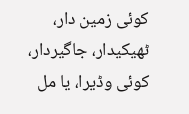کوئی زمین دار، ٹھیکیدار، جاگیردار، کوئی وڈیرا، یا مل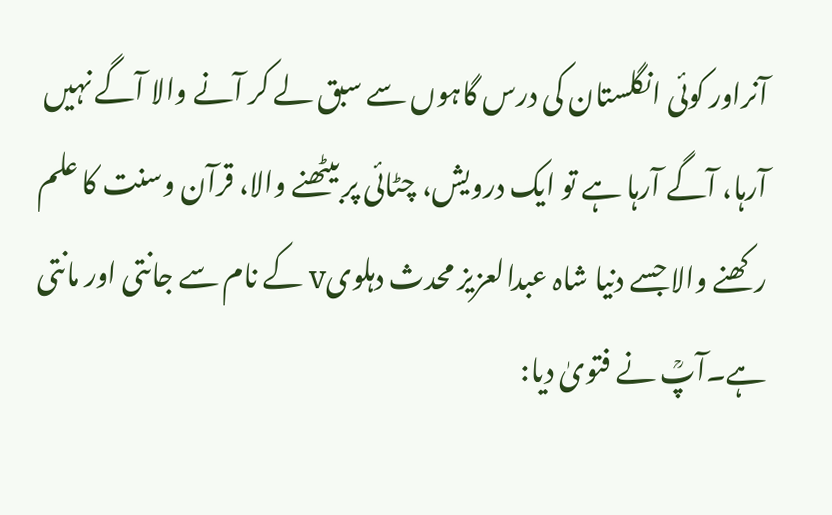آنراور کوئی انگلستان کی درس گاہوں سے سبق لے کر آنے والا آگے نہیں آرہا، آگے آرہا ہے تو ایک درویش، چٹائی پر بیٹھنے والا، قرآن وسنت کا علم رکھنے والا جسے دنیا شاہ عبدالعزیز محدث دہلویv کے نام سے جانتی اور مانتی ہے۔آپؒ نے فتویٰ دیا: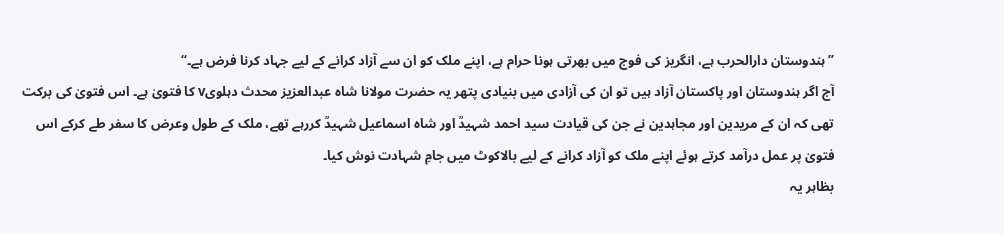’’ہندوستان دارالحرب ہے، انگریز کی فوج میں بھرتی ہونا حرام ہے، اپنے ملک کو ان سے آزاد کرانے کے لیے جہاد کرنا فرض ہے۔‘‘
آج اگر ہندوستان اور پاکستان آزاد ہیں تو ان کی آزادی میں بنیادی پتھر یہ حضرت مولانا شاہ عبدالعزیز محدث دہلویv کا فتویٰ ہے۔ اس فتویٰ کی برکت تھی کہ ان کے مریدین اور مجاہدین نے جن کی قیادت سید احمد شہیدؒ اور شاہ اسماعیل شہیدؒ کررہے تھے، ملک کے طول وعرض کا سفر طے کرکے اس فتویٰ پر عمل درآمد کرتے ہوئے اپنے ملک کو آزاد کرانے کے لیے بالاکوٹ میں جامِ شہادت نوش کیا۔
بظاہر یہ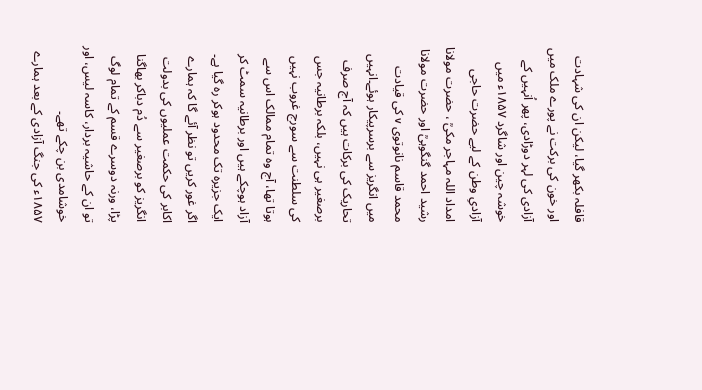قافلہ بکھر گیا، لیکن ان کی شہادت اور خون کی برکت نے پورے ملک میں آزادی کی لہر دوڑادی، پھر اُنہیں کے خوشہ چین اور شاگرد ۱۸۵۷ء میں آزادیِ وطن کے لیے حضرت حاجی امداد اللہ مہاجر مکیؒ ، حضرت مولانا رشید احمد گنگوہیؒ اور حضرت مولانا محمد قاسم نانوتوی v کی قیادت میں انگریز سے برسرپیکار ہوئے۔انہیں تحاریک کی برکات ہیں کہ آج صرف برصغیر ہی نہیں، بلکہ برطانیہ جس کی سلطنت سے سورج غروب نہیں ہوتا تھا، آج وہ تمام ممالک اس سے آزاد ہوچکے ہیں اور برطانیہ سمٹ کر ایک جزیرہ تک محدود ہوکر رہ گیا ہے۔ اگر غور کریں تو نظر آئے گا کہ ہمارے اکابر کی حکمت عملیوں کی بدولت انگریز کو برصغیر سے دُم دباکر بھاگنا پڑا، ورنہ دوسرے قسم کے تمام لوگ تو ان کے حاشیہ بردار، کاسہ لیس، اور خوشامدی بن چکے تھے۔
۱۸۵۷ء کی جنگ آزادی کے بعد ہمارے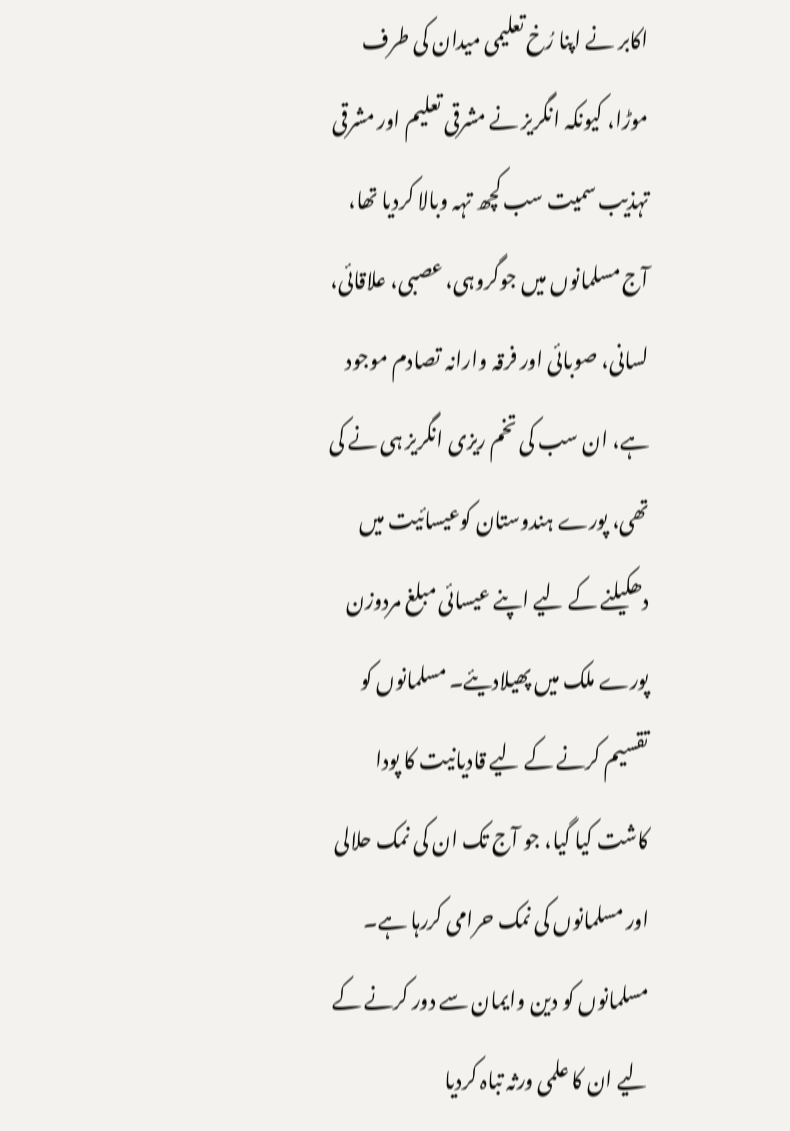اکابر نے اپنا رُخ تعلیمی میدان کی طرف موڑا، کیونکہ انگریز نے مشرقی تعلیم اور مشرقی تہذیب سمیت سب کچھ تہہ وبالا کردیا تھا، آج مسلمانوں میں جوگروہی، عصبی، علاقائی، لسانی، صوبائی اور فرقہ وارانہ تصادم موجود ہے، ان سب کی تخم ریزی انگریز ہی نے کی تھی، پورے ہندوستان کوعیسائیت میں دھکیلنے کے لیے اپنے عیسائی مبلغ مردوزن پورے ملک میں پھیلادیئے۔ مسلمانوں کو تقسیم کرنے کے لیے قادیانیت کا پودا کاشت کیا گیا، جو آج تک ان کی نمک حلالی اور مسلمانوں کی نمک حرامی کررہا ہے۔ مسلمانوں کو دین وایمان سے دور کرنے کے لیے ان کا علمی ورثہ تباہ کردیا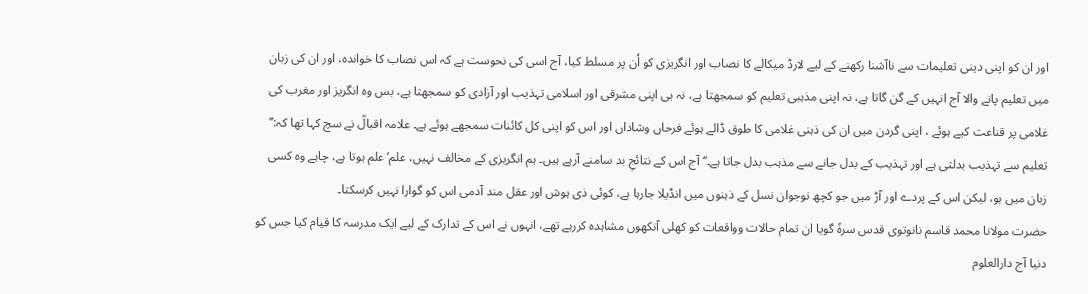اور ان کو اپنی دینی تعلیمات سے ناآشنا رکھنے کے لیے لارڈ میکالے کا نصاب اور انگریزی کو اُن پر مسلط کیا، آج اسی کی نحوست ہے کہ اس نصاب کا خواندہ، اور ان کی زبان میں تعلیم پانے والا آج انہیں کے گن گاتا ہے، نہ اپنی مذہبی تعلیم کو سمجھتا ہے، نہ ہی اپنی مشرقی اور اسلامی تہذیب اور آزادی کو سمجھتا ہے، بس وہ انگریز اور مغرب کی غلامی پر قناعت کیے ہوئے ، اپنی گردن میں ان کی ذہنی غلامی کا طوق ڈالے ہوئے فرحاں وشاداں اور اس کو اپنی کل کائنات سمجھے ہوئے ہے۔ علامہ اقبالؒ نے سچ کہا تھا کہ:’’ تعلیم سے تہذیب بدلتی ہے اور تہذیب کے بدل جانے سے مذہب بدل جاتا ہے۔‘‘ آج اس کے نتائجِ بد سامنے آرہے ہیں۔ ہم انگریزی کے مخالف نہیں، علم‘ علم ہوتا ہے، چاہے وہ کسی زبان میں ہو، لیکن اس کے پردے اور آڑ میں جو کچھ نوجوان نسل کے ذہنوں میں انڈیلا جارہا ہے، کوئی ذی ہوش اور عقل مند آدمی اس کو گوارا نہیں کرسکتا۔
حضرت مولانا محمد قاسم نانوتوی قدس سرہٗ گویا ان تمام حالات وواقعات کو کھلی آنکھوں مشاہدہ کررہے تھے، انہوں نے اس کے تدارک کے لیے ایک مدرسہ کا قیام کیا جس کو دنیا آج دارالعلوم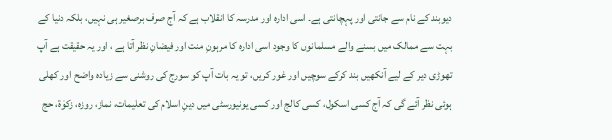دیوبند کے نام سے جانتی اور پہچانتی ہے۔ اسی ادارہ اور مدرسہ کا انقلاب ہے کہ آج صرف برصغیر ہی نہیں، بلکہ دنیا کے بہت سے ممالک میں بسنے والے مسلمانوں کا وجود اسی ادارہ کا مرہونِ منت اور فیضانِ نظر آتا ہے ، اور یہ حقیقت ہے آپ تھوڑی دیر کے لیے آنکھیں بند کرکے سوچیں اور غور کریں، تو یہ بات آپ کو سورج کی روشنی سے زیادہ واضح اور کھلی ہوئی نظر آئے گی کہ آج کسی اسکول، کسی کالج اور کسی یونیورسٹی میں دینِ اسلام کی تعلیمات، نماز، روزہ، زکوٰۃ، حج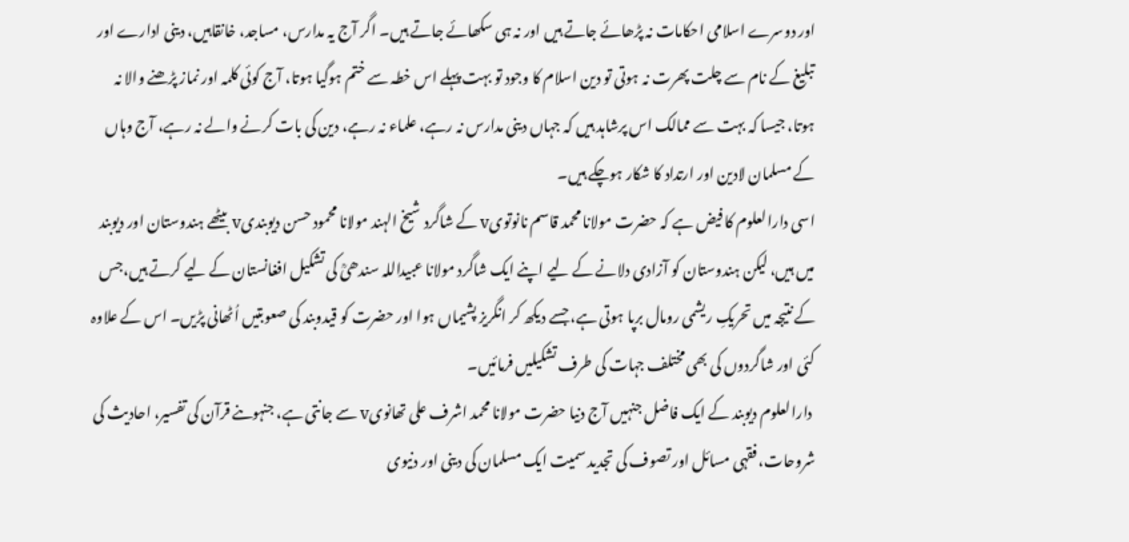اور دوسرے اسلامی احکامات نہ پڑھائے جاتے ہیں اور نہ ہی سکھائے جاتے ہیں۔ اگر آج یہ مدارس، مساجد، خانقاہیں، دینی ادارے اور تبلیغ کے نام سے چلت پھرت نہ ہوتی تو دین اسلام کا وجود تو بہت پہلے اس خطہ سے ختم ہوگیا ہوتا، آج کوئی کلمہ اور نماز پڑھنے والا نہ ہوتا، جیسا کہ بہت سے ممالک اس پرشاہد ہیں کہ جہاں دینی مدارس نہ رہے، علماء نہ رہے، دین کی بات کرنے والے نہ رہے، آج وہاں کے مسلمان لادین اور ارتداد کا شکار ہوچکے ہیں۔
اسی دارالعلوم کا فیض ہے کہ حضرت مولانا محمد قاسم نانوتویv کے شاگرد شیخ الہند مولانا محمود حسن دیوبندیv بیٹھے ہندوستان اور دیوبند میں ہیں، لیکن ہندوستان کو آزادی دلانے کے لیے اپنے ایک شاگرد مولانا عبیداللہ سندھیؒ کی تشکیل افغانستان کے لیے کرتے ہیں،جس کے نتیجہ میں تحریکِ ریشمی رومال برپا ہوتی ہے، جسے دیکھ کر انگریز پشیماں ہوا اور حضرت کو قیدوبند کی صعوبتیں اُٹھانی پڑیں۔ اس کے علاوہ کئی اور شاگردوں کی بھی مختلف جہات کی طرف تشکیلیں فرمائیں۔
 دارالعلوم دیوبند کے ایک فاضل جنہیں آج دنیا حضرت مولانا محمد اشرف علی تھانویv سے جانتی ہے، جنہوںنے قرآن کی تفسیر، احادیث کی شروحات، فقہی مسائل اور تصوف کی تجدید سمیت ایک مسلمان کی دینی اور دنیوی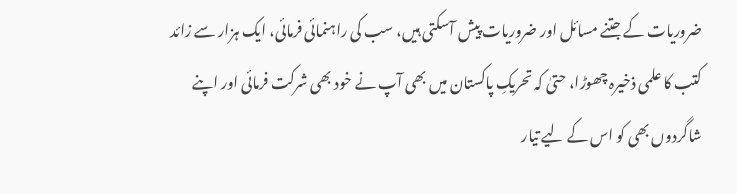ضروریات کے جتنے مسائل اور ضروریات پیش آسکتی ہیں، سب کی راہنمائی فرمائی، ایک ہزار سے زائد کتب کا علمی ذخیرہ چھوڑا، حتیٰ کہ تحریکِ پاکستان میں بھی آپ نے خود بھی شرکت فرمائی اور اپنے شاگردوں بھی کو اس کے لیے تیار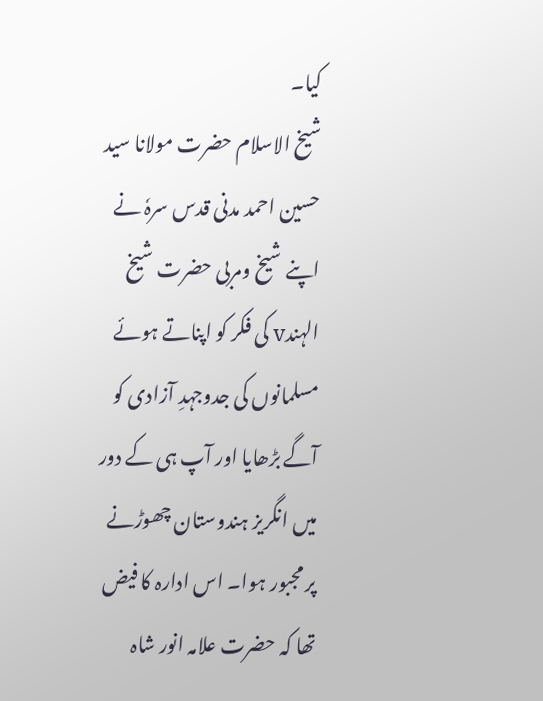کیا۔
شیخ الاسلام حضرت مولانا سید حسین احمد مدنی قدس سرہٗ نے اپنے شیخ ومربی حضرت شیخ الہندv کی فکر کو اپناتے ہوئے مسلمانوں کی جدوجہدِ آزادی کو آگے بڑھایا اور آپ ہی کے دور میں انگریز ہندوستان چھوڑنے پر مجبور ہوا۔ اس ادارہ کا فیض تھا کہ حضرت علامہ انور شاہ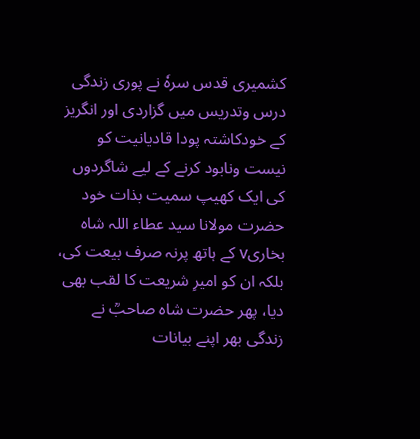کشمیری قدس سرہٗ نے پوری زندگی درس وتدریس میں گزاردی اور انگریز کے خودکاشتہ پودا قادیانیت کو نیست ونابود کرنے کے لیے شاگردوں کی ایک کھیپ سمیت بذات خود حضرت مولانا سید عطاء اللہ شاہ بخاریv کے ہاتھ پرنہ صرف بیعت کی، بلکہ ان کو امیرِ شریعت کا لقب بھی دیا، پھر حضرت شاہ صاحبؒ نے زندگی بھر اپنے بیانات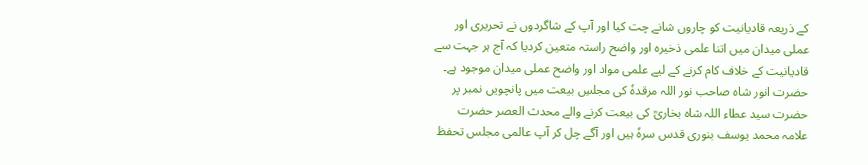کے ذریعہ قادیانیت کو چاروں شانے چت کیا اور آپ کے شاگردوں نے تحریری اور عملی میدان میں اتنا علمی ذخیرہ اور واضح راستہ متعین کردیا کہ آج ہر جہت سے قادیانیت کے خلاف کام کرنے کے لیے علمی مواد اور واضح عملی میدان موجود ہے۔
حضرت انور شاہ صاحب نور اللہ مرقدہٗ کی مجلسِ بیعت میں پانچویں نمبر پر حضرت سید عطاء اللہ شاہ بخاریؒ کی بیعت کرنے والے محدث العصر حضرت علامہ محمد یوسف بنوری قدس سرہٗ ہیں اور آگے چل کر آپ عالمی مجلس تحفظ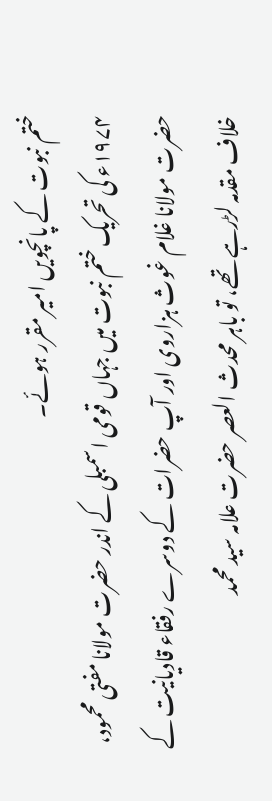ختم نبوت کے پانچویں امیر مقرر ہوئے۔
۱۹۷۴ء کی تحریک ختم نبوت میں جہاں قومی اسمبلی کے اندر حضرت مولانا مفتی محمود، حضرت مولانا غلام غوث ہزاروی اور آپ حضرات کے دوسرے رفقاء قادیانیت کے خلاف مقدمہ لڑرہے تھے، تو باہر محدث العصر حضرت علامہ سید محمد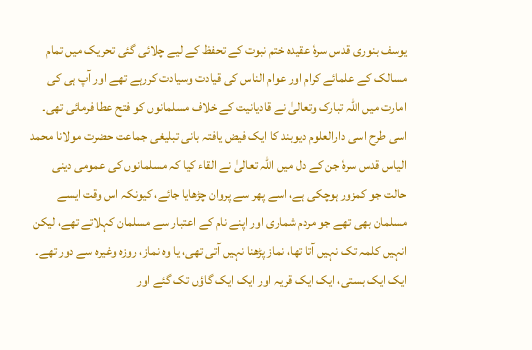یوسف بنوری قدس سرہٗ عقیدہ ختم نبوت کے تحفظ کے لیے چلائی گئی تحریک میں تمام مسالک کے علمائے کرام اور عوام الناس کی قیادت وسیادت کررہے تھے اور آپ ہی کی امارت میں اللہ تبارک وتعالیٰ نے قادیانیت کے خلاف مسلمانوں کو فتح عطا فرمائی تھی۔
اسی طرح اسی دارالعلوم دیوبند کا ایک فیض یافتہ بانی تبلیغی جماعت حضرت مولانا محمد الیاس قدس سرہٗ جن کے دل میں اللہ تعالیٰ نے القاء کیا کہ مسلمانوں کی عمومی دینی حالت جو کمزور ہوچکی ہے، اسے پھر سے پروان چڑھایا جائے، کیونکہ اس وقت ایسے مسلمان بھی تھے جو مردم شماری اور اپنے نام کے اعتبار سے مسلمان کہلاتے تھے، لیکن انہیں کلمہ تک نہیں آتا تھا، نماز پڑھنا نہیں آتی تھی، یا وہ نماز، روزہ وغیرہ سے دور تھے۔ ایک ایک بستی، ایک ایک قریہ اور ایک ایک گاؤں تک گئے اور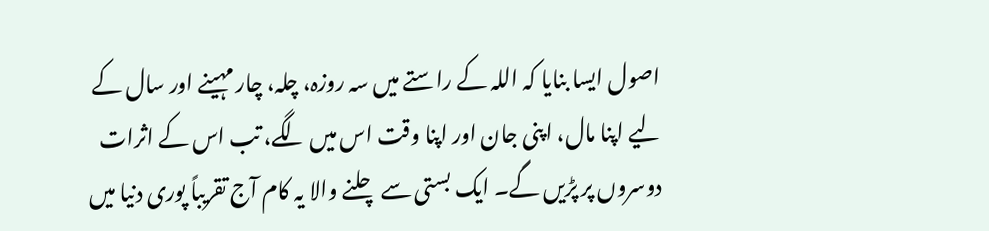اصول ایسا بنایا کہ اللہ کے راستے میں سہ روزہ، چلہ، چار مہینے اور سال کے لیے اپنا مال، اپنی جان اور اپنا وقت اس میں لگے، تب اس کے اثرات دوسروں پر پڑیں گے۔ ایک بستی سے چلنے والا یہ کام آج تقریباً پوری دنیا میں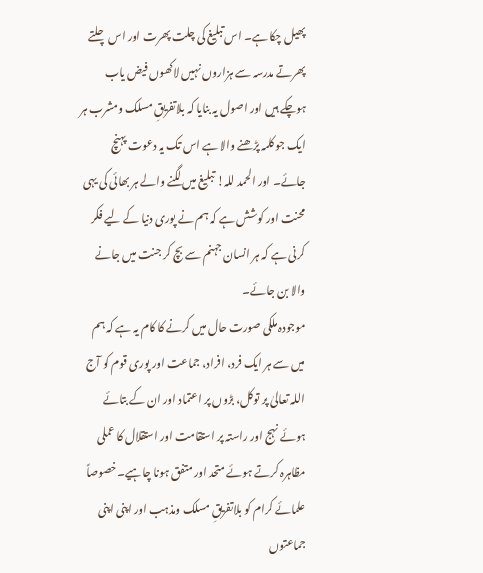پھیل چکا ہے۔ اس تبلیغ کی چلت پھرت اور اس چلتے پھرتے مدرسہ سے ہزاروں نہیں لاکھوں فیض یاب ہوچکے ہیں اور اصول یہ بنایا کہ بلاتفریقِ مسلک ومشرب ہر ایک جو کلمہ پڑھنے والا ہے اس تک یہ دعوت پہنچ جائے۔ اور الحمد للہ! تبلیغ میں لگنے والے ہر بھائی کی یہی محنت اور کوشش ہے کہ ہم نے پوری دنیا کے لیے فکر کرنی ہے کہ ہر انسان جہنم سے بچ کر جنت میں جانے والا بن جائے۔
موجودہ ملکی صورت حال میں کرنے کا کام یہ ہے کہ ہم میں سے ہر ایک فرد، افراد، جماعت اور پوری قوم کو آج اللہ تعالیٰ پر توکل، بڑوں پر اعتماد اور ان کے بتائے ہوئے نہج اور راستہ پر استقامت اور استقلال کا عملی مظاہرہ کرتے ہوئے متحد اور متفق ہونا چاہیے۔خصوصاً علمائے کرام کو بلاتفریقِ مسلک ومذہب اور اپنی اپنی جماعتوں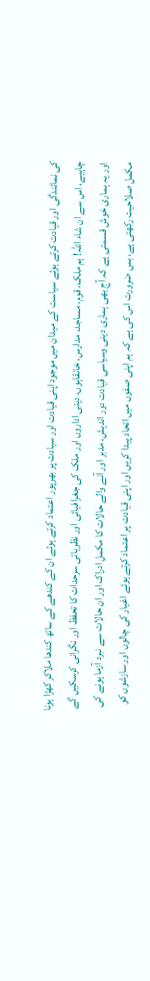کی نمائندگی اور قیادت کرتے ہوئے سیاست کے میدان میں موجود اپنی قیادت اور سیادت پر بھرپور اعتماد کرتے ہوئے ان کے کندھے کے ساتھ کندھا ملاکر کھڑا ہونا چاہیے، اس سے ان شاء اللہ! ہم ملک، قوم، مساجد، مدارس، خانقاہوں، دینی اداروں اور ملک کی جغرافیائی اور نظریاتی سرحدات کا تحفظ اور نگرانی کرسکیں گے اور یہ ہماری خوش قسمتی ہے کہ آج بھی ہماری دینی وسیاسی قیادت دور اندیش، مدبر اور آنے والے حالات کا مکمل ادراک اور ان حالات سے نبرد آزما ہونے کی مکمل صلاحیت رکھتی ہے، بس ضرورت اس کی ہے کہ ہم اپنی صفوں میں اتحاد پیدا کریں اور اپنی قیادت پر اعتماد کرتے ہوئے اغیار کی چالوں اور سازشوں کو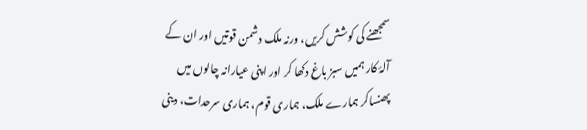سمجھنے کی کوشش کریں، ورنہ ملک دشمن قوتیں اور ان کے آلۂ کار ہمیں سبز باغ دکھا کر اور اپنی عیارانہ چالوں میں پھنساکر ہمارے ملک، ہماری قوم، ہماری سرحدات، دینی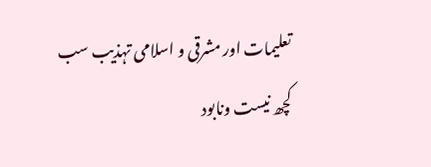تعلیمات اور مشرقی و اسلامی تہذیب سب کچھ نیست ونابود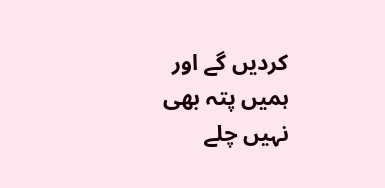کردیں گے اور ہمیں پتہ بھی نہیں چلے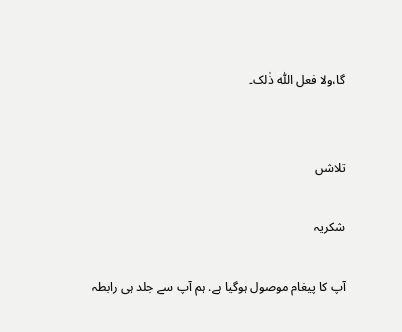گا،ولا فعل اللّٰہ ذٰلک۔


تلاشں

شکریہ

آپ کا پیغام موصول ہوگیا ہے. ہم آپ سے جلد ہی رابطہ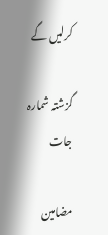کرلیں گے

گزشتہ شمارہ جات

مضامین